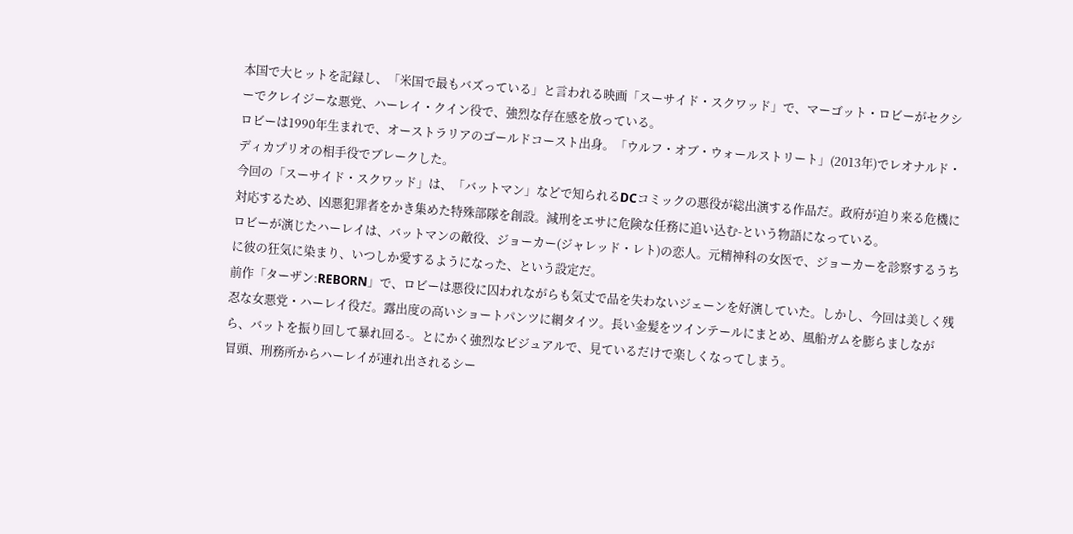本国で大ヒットを記録し、「米国で最もバズっている」と言われる映画「スーサイド・スクワッド」で、マーゴット・ロビーがセクシーでクレイジーな悪党、ハーレイ・クイン役で、強烈な存在感を放っている。
ロビーは1990年生まれで、オーストラリアのゴールドコースト出身。「ウルフ・オブ・ウォールストリート」(2013年)でレオナルド・ディカプリオの相手役でブレークした。
今回の「スーサイド・スクワッド」は、「バットマン」などで知られるDCコミックの悪役が総出演する作品だ。政府が迫り来る危機に対応するため、凶悪犯罪者をかき集めた特殊部隊を創設。減刑をエサに危険な任務に追い込む-という物語になっている。
ロビーが演じたハーレイは、バットマンの敵役、ジョーカー(ジャレッド・レト)の恋人。元精神科の女医で、ジョーカーを診察するうちに彼の狂気に染まり、いつしか愛するようになった、という設定だ。
前作「ターザン:REBORN」で、ロビーは悪役に囚われながらも気丈で品を失わないジェーンを好演していた。しかし、今回は美しく残忍な女悪党・ハーレイ役だ。露出度の高いショートパンツに網タイツ。長い金髪をツインテールにまとめ、風船ガムを膨らましながら、バットを振り回して暴れ回る-。とにかく強烈なビジュアルで、見ているだけで楽しくなってしまう。
冒頭、刑務所からハーレイが連れ出されるシー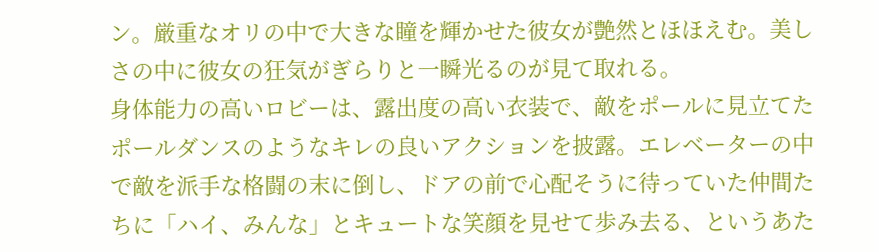ン。厳重なオリの中で大きな瞳を輝かせた彼女が艶然とほほえむ。美しさの中に彼女の狂気がぎらりと一瞬光るのが見て取れる。
身体能力の高いロビーは、露出度の高い衣装で、敵をポールに見立てたポールダンスのようなキレの良いアクションを披露。エレベーターの中で敵を派手な格闘の末に倒し、ドアの前で心配そうに待っていた仲間たちに「ハイ、みんな」とキュートな笑顔を見せて歩み去る、というあた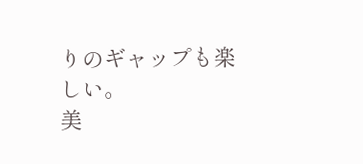りのギャップも楽しい。
美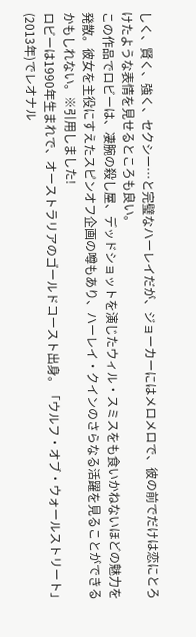しく、賢く、強く、セクシー…と完璧なハーレイだが、ジョーカーにはメロメロで、彼の前でだけは恋にとろけたような表情を見せるところも良い。
この作品でロビーは、凄腕の殺し屋、デッドショットを演じたウィル・スミスをも食いかねないほどの魅力を発散。彼女を主役にすえたスピンオフ企画の噂もあり、ハーレイ・クインのさらなる活躍を見ることができるかもしれない。※引用しました!
ロビーは1990年生まれで、オーストラリアのゴールドコースト出身。「ウルフ・オブ・ウォールストリート」(2013年)でレオナル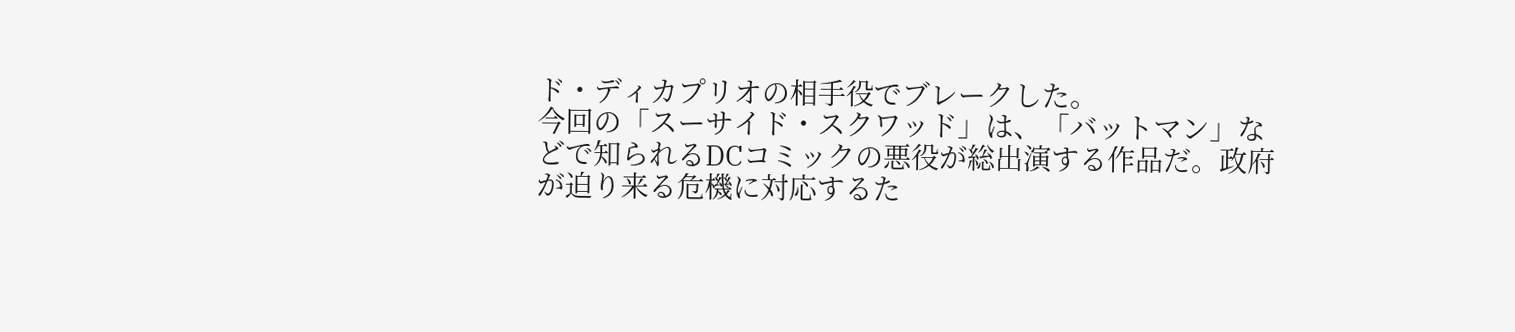ド・ディカプリオの相手役でブレークした。
今回の「スーサイド・スクワッド」は、「バットマン」などで知られるDCコミックの悪役が総出演する作品だ。政府が迫り来る危機に対応するた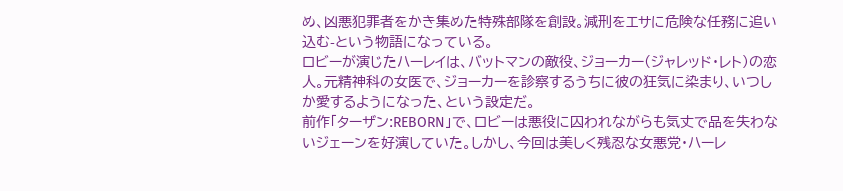め、凶悪犯罪者をかき集めた特殊部隊を創設。減刑をエサに危険な任務に追い込む-という物語になっている。
ロビーが演じたハーレイは、バットマンの敵役、ジョーカー(ジャレッド・レト)の恋人。元精神科の女医で、ジョーカーを診察するうちに彼の狂気に染まり、いつしか愛するようになった、という設定だ。
前作「ターザン:REBORN」で、ロビーは悪役に囚われながらも気丈で品を失わないジェーンを好演していた。しかし、今回は美しく残忍な女悪党・ハーレ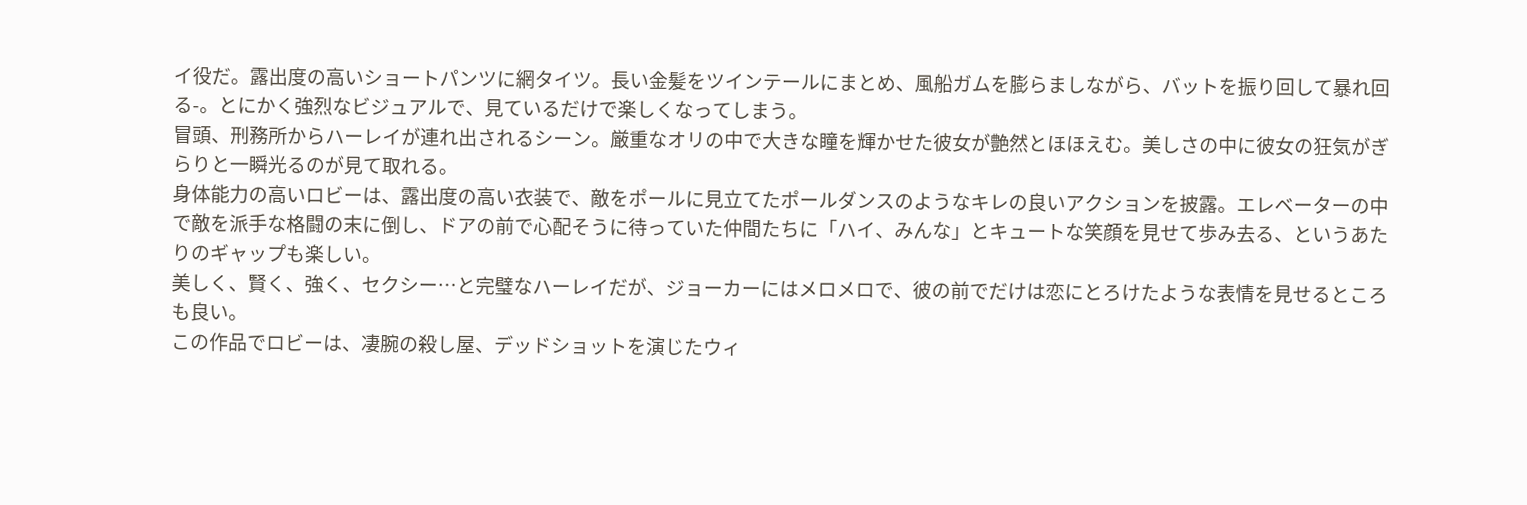イ役だ。露出度の高いショートパンツに網タイツ。長い金髪をツインテールにまとめ、風船ガムを膨らましながら、バットを振り回して暴れ回る-。とにかく強烈なビジュアルで、見ているだけで楽しくなってしまう。
冒頭、刑務所からハーレイが連れ出されるシーン。厳重なオリの中で大きな瞳を輝かせた彼女が艶然とほほえむ。美しさの中に彼女の狂気がぎらりと一瞬光るのが見て取れる。
身体能力の高いロビーは、露出度の高い衣装で、敵をポールに見立てたポールダンスのようなキレの良いアクションを披露。エレベーターの中で敵を派手な格闘の末に倒し、ドアの前で心配そうに待っていた仲間たちに「ハイ、みんな」とキュートな笑顔を見せて歩み去る、というあたりのギャップも楽しい。
美しく、賢く、強く、セクシー…と完璧なハーレイだが、ジョーカーにはメロメロで、彼の前でだけは恋にとろけたような表情を見せるところも良い。
この作品でロビーは、凄腕の殺し屋、デッドショットを演じたウィ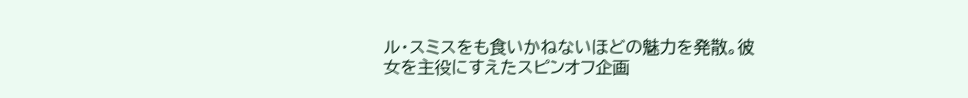ル・スミスをも食いかねないほどの魅力を発散。彼女を主役にすえたスピンオフ企画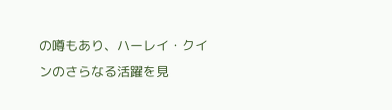の噂もあり、ハーレイ・クインのさらなる活躍を見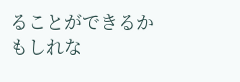ることができるかもしれな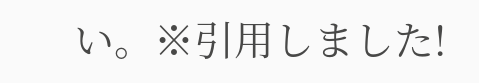い。※引用しました!